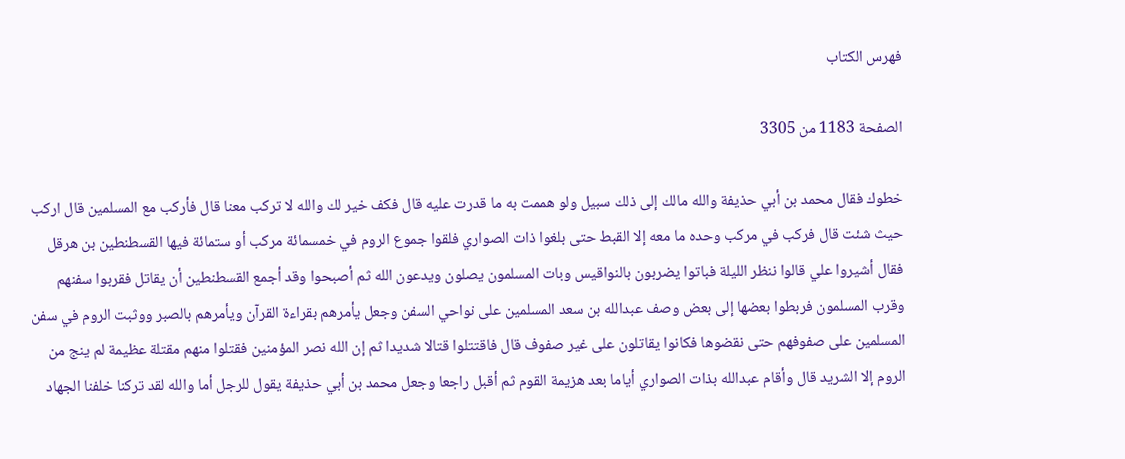فهرس الكتاب

الصفحة 1183 من 3305

خطوك فقال محمد بن أبي حذيفة والله مالك إلى ذلك سبيل ولو هممت به ما قدرت عليه قال فكف خير لك والله لا تركب معنا قال فأركب مع المسلمين قال اركب حيث شئت قال فركب في مركب وحده ما معه إلا القبط حتى بلغوا ذات الصواري فلقوا جموع الروم في خمسمائة مركب أو ستمائة فيها القسطنطين بن هرقل فقال أشيروا علي قالوا ننظر الليلة فباتوا يضربون بالنواقيس وبات المسلمون يصلون ويدعون الله ثم أصبحوا وقد أجمع القسطنطين أن يقاتل فقربوا سفنهم وقرب المسلمون فربطوا بعضها إلى بعض وصف عبدالله بن سعد المسلمين على نواحي السفن وجعل يأمرهم بقراءة القرآن ويأمرهم بالصبر ووثبت الروم في سفن المسلمين على صفوفهم حتى نقضوها فكانوا يقاتلون على غير صفوف قال فاقتتلوا قتالا شديدا ثم إن الله نصر المؤمنين فقتلوا منهم مقتلة عظيمة لم ينج من الروم إلا الشريد قال وأقام عبدالله بذات الصواري أياما بعد هزيمة القوم ثم أقبل راجعا وجعل محمد بن أبي حذيفة يقول للرجل أما والله لقد تركنا خلفنا الجهاد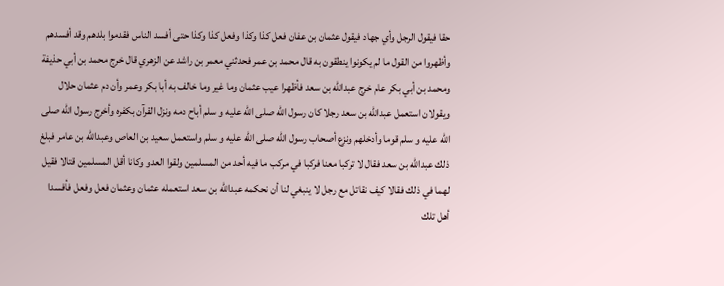حقا فيقول الرجل وأي جهاد فيقول عثمان بن عفان فعل كذا وكذا وفعل كذا وكذا حتى أفسد الناس فقدموا بلدهم وقد أفسدهم وأظهروا من القول ما لم يكونوا ينطقون به قال محمد بن عمر فحدثني معمر بن راشد عن الزهري قال خرج محمد بن أبي حذيفة ومحمد بن أبي بكر عام خرج عبدالله بن سعد فأظهرا عيب عثمان وما غير وما خالف به أبا بكر وعمر وأن دم عثمان حلال ويقولان استعمل عبدالله بن سعد رجلا كان رسول الله صلى الله عليه و سلم أباح دمه ونزل القرآن بكفره وأخرج رسول الله صلى الله عليه و سلم قوما وأدخلهم ونزع أصحاب رسول الله صلى الله عليه و سلم واستعمل سعيد بن العاص وعبدالله بن عامر فبلغ ذلك عبدالله بن سعد فقال لا تركبا معنا فركبا في مركب ما فيه أحد من المسلمين ولقوا العدو وكانا أقل المسلمين قتالا فقيل لهما في ذلك فقالا كيف نقاتل مع رجل لا ينبغي لنا أن نحكمه عبدالله بن سعد استعمله عثمان وعثمان فعل وفعل فأفسدا أهل تلك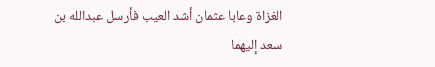الغزاة وعابا عثمان أشد العيب فأرسل عبدالله بن سعد إليهما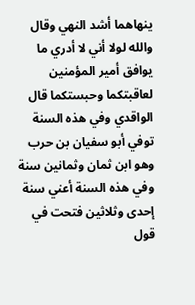ينهاهما أشد النهي وقال والله لولا أني لا أدري ما يوافق أمير المؤمنين لعاقبتكما وحبستكما قال الواقدي وفي هذه السنة توفي أبو سفيان بن حرب وهو ابن ثمان وثمانين سنة وفي هذه السنة أعني سنة إحدى وثلاثين فتحت في قول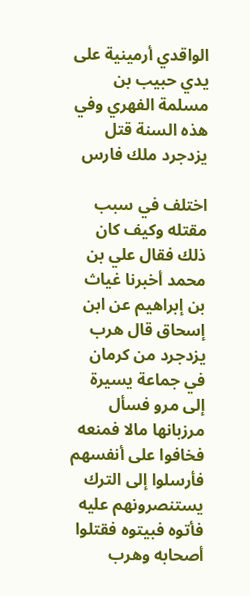الواقدي أرمينية على يدي حبيب بن مسلمة الفهري وفي هذه السنة قتل يزدجرد ملك فارس

اختلف في سبب مقتله وكيف كان ذلك فقال علي بن محمد أخبرنا غياث بن إبراهيم عن ابن إسحاق قال هرب يزدجرد من كرمان في جماعة يسيرة إلى مرو فسأل مرزبانها مالا فمنعه فخافوا على أنفسهم فأرسلوا إلى الترك يستنصرونهم عليه فأتوه فبيتوه فقتلوا أصحابه وهرب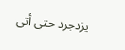يزدجرد حتى أتى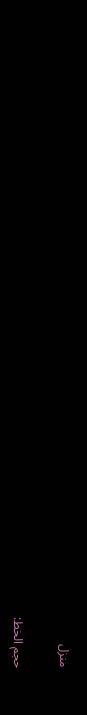منزل

حجم الخط: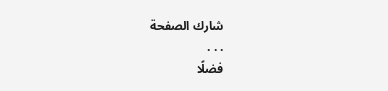شارك الصفحة
. . .
فضلًا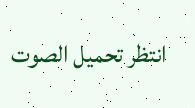انتظر تحميل الصوت